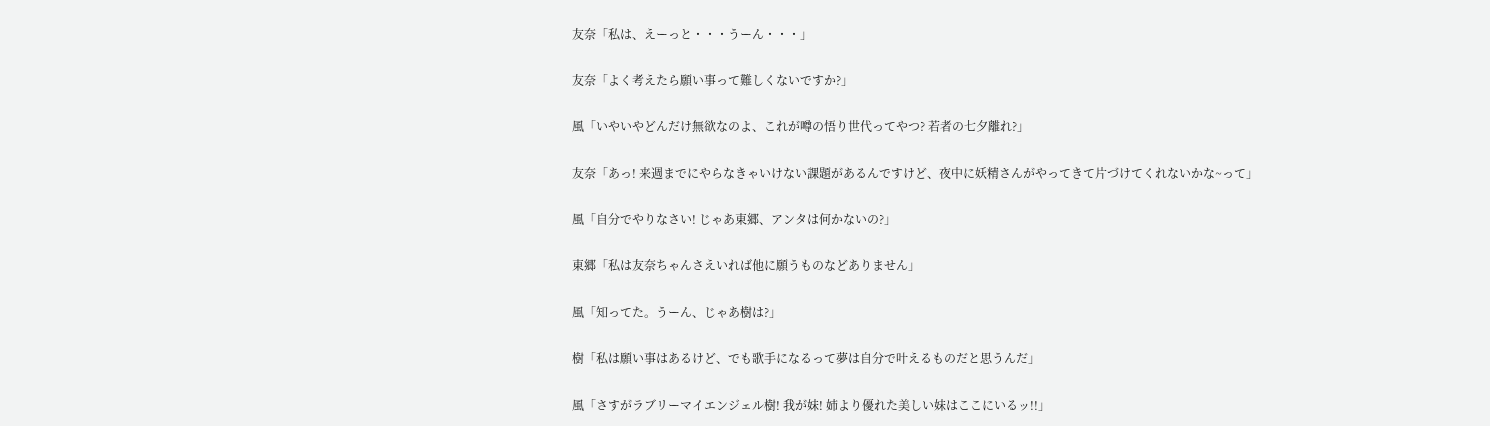友奈「私は、えーっと・・・うーん・・・」

友奈「よく考えたら願い事って難しくないですか?」

風「いやいやどんだけ無欲なのよ、これが噂の悟り世代ってやつ? 若者の七夕離れ?」

友奈「あっ! 来週までにやらなきゃいけない課題があるんですけど、夜中に妖精さんがやってきて片づけてくれないかな~って」

風「自分でやりなさい! じゃあ東郷、アンタは何かないの?」

東郷「私は友奈ちゃんさえいれば他に願うものなどありません」

風「知ってた。うーん、じゃあ樹は?」

樹「私は願い事はあるけど、でも歌手になるって夢は自分で叶えるものだと思うんだ」

風「さすがラブリーマイエンジェル樹! 我が妹! 姉より優れた美しい妹はここにいるッ!!」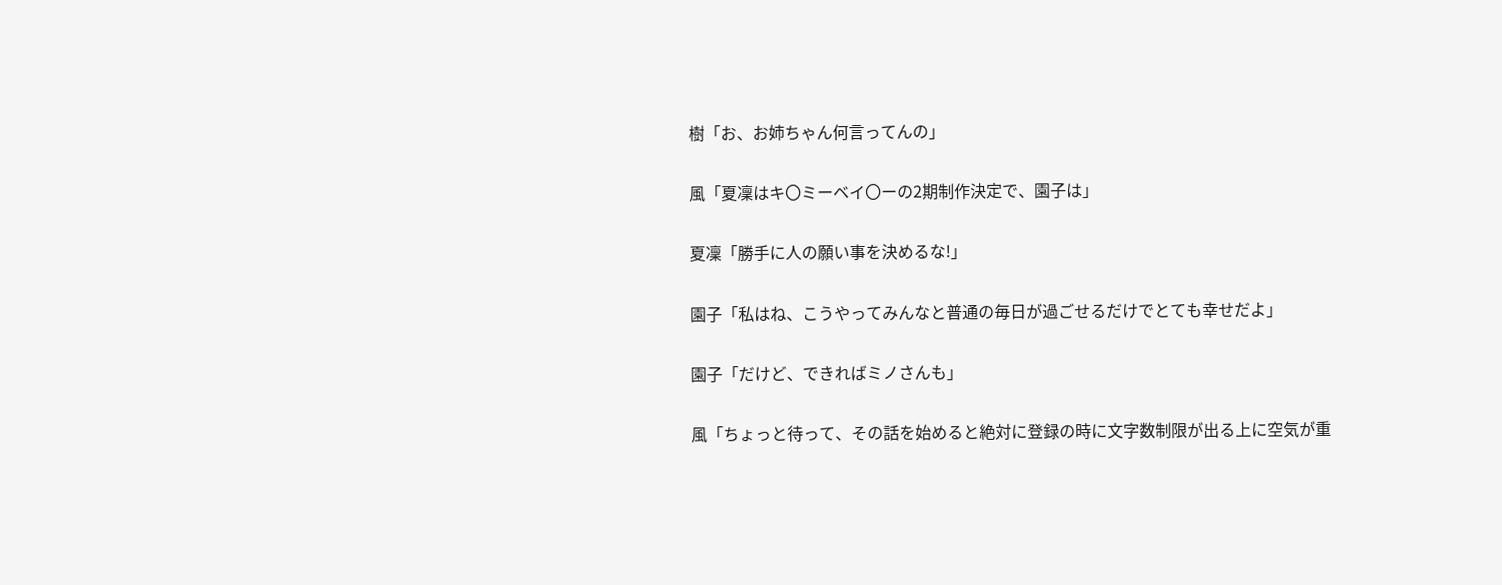樹「お、お姉ちゃん何言ってんの」

風「夏凜はキ〇ミーベイ〇ーの2期制作決定で、園子は」

夏凜「勝手に人の願い事を決めるな!」

園子「私はね、こうやってみんなと普通の毎日が過ごせるだけでとても幸せだよ」

園子「だけど、できればミノさんも」

風「ちょっと待って、その話を始めると絶対に登録の時に文字数制限が出る上に空気が重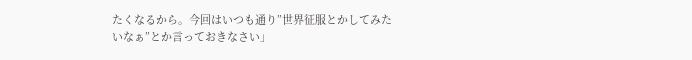たくなるから。今回はいつも通り”世界征服とかしてみたいなぁ”とか言っておきなさい」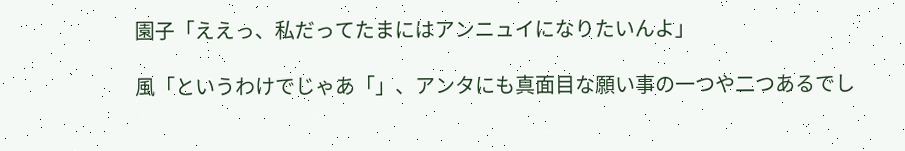園子「ええっ、私だってたまにはアンニュイになりたいんよ」

風「というわけでじゃあ「」、アンタにも真面目な願い事の一つや二つあるでし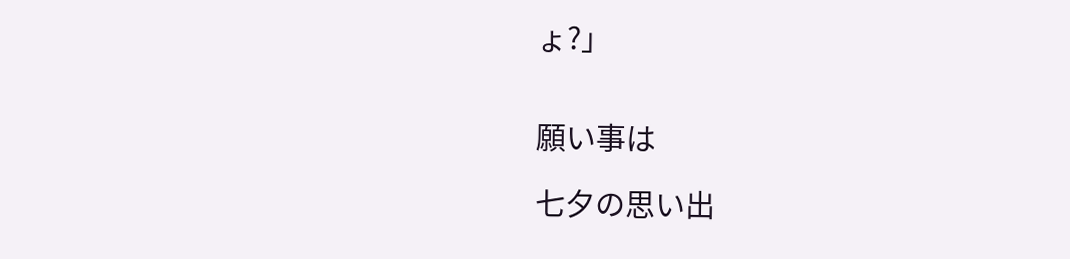ょ?」


願い事は

七夕の思い出